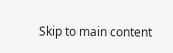Skip to main content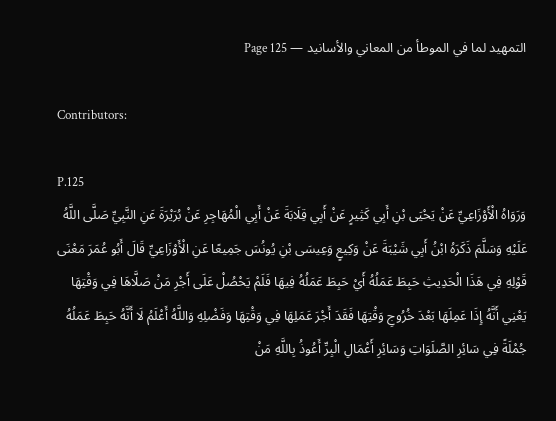التمهيد لما في الموطأ من المعاني والأسانيد — Page 125

Contributors:

P.125
وَرَوَاهُ الْأَوْزَاعِيِّ عَنْ يَحْيَى بْنِ أَبِي كَثِيرٍ عَنْ أَبِي قِلَابَةَ عَنْ أَبِي الْمُهَاجِرِ عَنْ بُرَيْرَةَ عَنِ النَّبِيِّ صَلَّى اللَّهُ عَلَيْهِ وَسَلَّمَ ذَكَرَهُ ابْنُ أَبِي شَيْبَةَ عَنْ وَكِيعٍ وَعِيسَى بْنِ يُونُسَ جَمِيعًا عَنِ الْأَوْزَاعِيِّ قَالَ أَبُو عُمَرَ مَعْنَى قَوْلِهِ فِي هَذَا الْحَدِيثِ حَبِطَ عَمَلُهُ أَيْ حَبِطَ عَمَلُهُ فِيهَا فَلَمْ يَحْصُلْ عَلَى أَجْرِ مَنْ صَلَّاهَا فِي وَقْتِهَا يَعْنِي أَنَّهُ إِذَا عَمِلَهَا بَعْدَ خُرُوجِ وَقْتِهَا فَقَدَ أَجْرَ عَمَلِهَا فِي وَقْتِهَا وَفَضْلِهِ وَاللَّهُ أَعْلَمُ لَا أَنَّهُ حَبِطَ عَمَلُهُ جُمْلَةً فِي سَائِرِ الصَّلَوَاتِ وَسَائِرِ أَعْمَالِ الْبِرِّ أَعُوذُ بِاللَّهِ مَنْ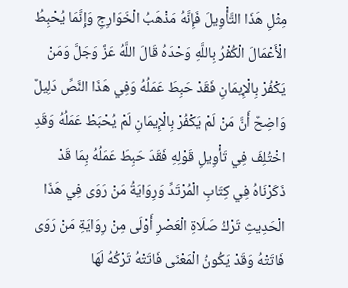مِثْلِ هَذَا التَّأْوِيلَ فَإِنَّهُ مَذْهَبُ الْخَوَارِجِ وَإِنَّمَا يُحْبِطُ الْأَعْمَالَ الْكُفْرُ بِاللَّهِ وَحْدَهُ قَالَ اللَّهُ عَزَّ وَجَلَّ وَمَنْ يَكْفُرْ بِالْإِيمَانِ فَقَدْ حَبِطَ عَمَلُهُ وَفِي هَذَا النَّصِّ دَلِيلٌ وَاضِحٌ أَنَّ مَنْ لَمْ يَكْفُرْ بِالْإِيمَانِ لَمْ يُحْبَطْ عَمَلُهُ وَقَدِ اخْتُلِفَ فِي تَأْوِيلِ قَوْلِهِ فَقَدَ حَبِطَ عَمَلُهُ بِمَا قَدْ ذَكَرْنَاهُ فِي كِتَابِ الْمُرْتَدِّ وَرِوَايَةُ مَنْ رَوَى فِي هَذَا الْحَدِيثِ تَرْكُ صَلَاةِ الْعَصْرِ أَوْلَى مِنْ رِوَايَةِ مَنْ رَوَى فَاتَتْهُ وَقَدْ يَكُونُ الْمَعْنَى فَاتَتْهُ تَرْكُهُ لَهَا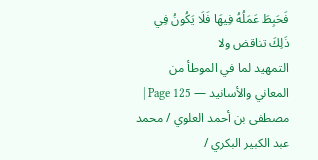فَحَبِطَ عَمَلُهُ فِيهَا فَلَا يَكُونُ فِي ذَلِكَ تناقض ولا
التمهيد لما في الموطأ من المعاني والأسانيد — Page 125 | مصطفى بن أحمد العلوي / محمد عبد الكبير البكري /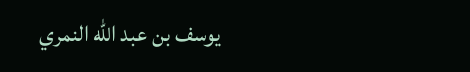يوسف بن عبد الله النمري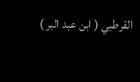القرطبي ( ابن عبد البر )